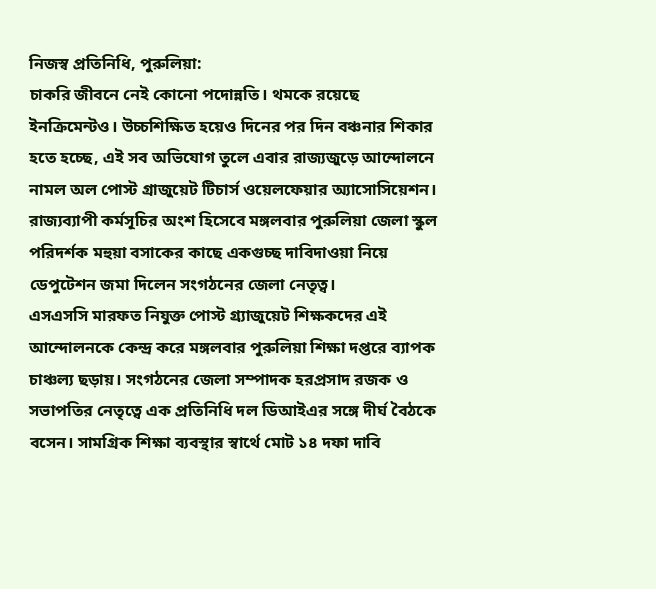নিজস্ব প্রতিনিধি, পুরুলিয়া:
চাকরি জীবনে নেই কোনো পদোন্নতি। থমকে রয়েছে ইনক্রিমেন্টও। উচ্চশিক্ষিত হয়েও দিনের পর দিন বঞ্চনার শিকার হতে হচ্ছে, এই সব অভিযোগ তুলে এবার রাজ্যজুড়ে আন্দোলনে নামল অল পোস্ট গ্রাজুয়েট টিচার্স ওয়েলফেয়ার অ্যাসোসিয়েশন। রাজ্যব্যাপী কর্মসূচির অংশ হিসেবে মঙ্গলবার পুরুলিয়া জেলা স্কুল পরিদর্শক মহুয়া বসাকের কাছে একগুচ্ছ দাবিদাওয়া নিয়ে ডেপুটেশন জমা দিলেন সংগঠনের জেলা নেতৃত্ব।
এসএসসি মারফত নিযুক্ত পোস্ট গ্র্যাজুয়েট শিক্ষকদের এই আন্দোলনকে কেন্দ্র করে মঙ্গলবার পুরুলিয়া শিক্ষা দপ্তরে ব্যাপক চাঞ্চল্য ছড়ায়। সংগঠনের জেলা সম্পাদক হরপ্রসাদ রজক ও সভাপতির নেতৃত্বে এক প্রতিনিধি দল ডিআইএর সঙ্গে দীর্ঘ বৈঠকে বসেন। সামগ্রিক শিক্ষা ব্যবস্থার স্বার্থে মোট ১৪ দফা দাবি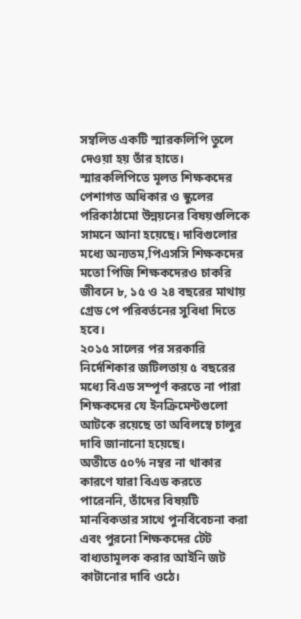সম্বলিত একটি স্মারকলিপি তুলে দেওয়া হয় তাঁর হাতে।
স্মারকলিপিতে মূলত শিক্ষকদের পেশাগত অধিকার ও স্কুলের পরিকাঠামো উন্নয়নের বিষয়গুলিকে সামনে আনা হয়েছে। দাবিগুলোর মধ্যে অন্যতম,পিএসসি শিক্ষকদের মতো পিজি শিক্ষকদেরও চাকরি জীবনে ৮, ১৫ ও ২৪ বছরের মাথায় গ্রেড পে পরিবর্তনের সুবিধা দিতে হবে।
২০১৫ সালের পর সরকারি নির্দেশিকার জটিলতায় ৫ বছরের মধ্যে বিএড সম্পূর্ণ করতে না পারা শিক্ষকদের যে ইনক্রিমেন্টগুলো আটকে রয়েছে তা অবিলম্বে চালুর দাবি জানানো হয়েছে।
অতীতে ৫০% নম্বর না থাকার কারণে যারা বিএড করতে পারেননি, তাঁদের বিষয়টি মানবিকতার সাথে পুনর্বিবেচনা করা এবং পুরনো শিক্ষকদের টেট বাধ্যতামূলক করার আইনি জট কাটানোর দাবি ওঠে।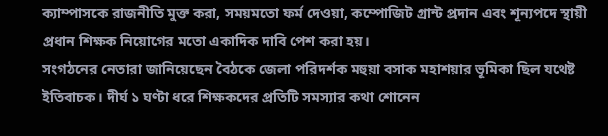ক্যাম্পাসকে রাজনীতি মুক্ত করা, সময়মতো ফর্ম দেওয়া, কম্পোজিট গ্রান্ট প্রদান এবং শূন্যপদে স্থায়ী প্রধান শিক্ষক নিয়োগের মতো একাদিক দাবি পেশ করা হয়।
সংগঠনের নেতারা জানিয়েছেন বৈঠকে জেলা পরিদর্শক মহুয়া বসাক মহাশয়ার ভূমিকা ছিল যথেষ্ট ইতিবাচক। দীর্ঘ ১ ঘণ্টা ধরে শিক্ষকদের প্রতিটি সমস্যার কথা শোনেন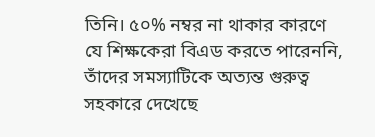তিনি। ৫০% নম্বর না থাকার কারণে যে শিক্ষকেরা বিএড করতে পারেননি, তাঁদের সমস্যাটিকে অত্যন্ত গুরুত্ব সহকারে দেখেছে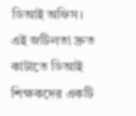ডিআই অফিস। এই জটিলতা দ্রুত কাটাতে ডিআই শিক্ষকদের একটি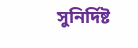সুনির্দিষ্ট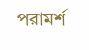পরামর্শ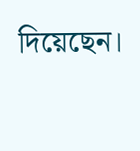দিয়েছেন।